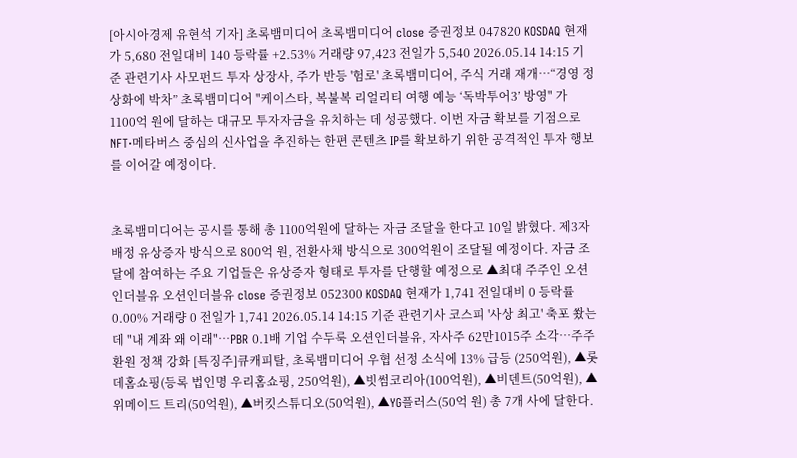[아시아경제 유현석 기자] 초록뱀미디어 초록뱀미디어 close 증권정보 047820 KOSDAQ 현재가 5,680 전일대비 140 등락률 +2.53% 거래량 97,423 전일가 5,540 2026.05.14 14:15 기준 관련기사 사모펀드 투자 상장사, 주가 반등 '험로' 초록뱀미디어, 주식 거래 재개…“경영 정상화에 박차” 초록뱀미디어 "케이스타, 복불복 리얼리티 여행 예능 ‘독박투어3’ 방영" 가 1100억 원에 달하는 대규모 투자자금을 유치하는 데 성공했다. 이번 자금 확보를 기점으로 NFT·메타버스 중심의 신사업을 추진하는 한편 콘텐츠 IP를 확보하기 위한 공격적인 투자 행보를 이어갈 예정이다.


초록뱀미디어는 공시를 통해 총 1100억원에 달하는 자금 조달을 한다고 10일 밝혔다. 제3자 배정 유상증자 방식으로 800억 원, 전환사채 방식으로 300억원이 조달될 예정이다. 자금 조달에 참여하는 주요 기업들은 유상증자 형태로 투자를 단행할 예정으로 ▲최대 주주인 오션인더블유 오션인더블유 close 증권정보 052300 KOSDAQ 현재가 1,741 전일대비 0 등락률 0.00% 거래량 0 전일가 1,741 2026.05.14 14:15 기준 관련기사 코스피 '사상 최고' 축포 쐈는데 "내 계좌 왜 이래"…PBR 0.1배 기업 수두룩 오션인더블유, 자사주 62만1015주 소각…주주환원 정책 강화 [특징주]큐캐피탈, 초록뱀미디어 우협 선정 소식에 13% 급등 (250억원), ▲롯데홈쇼핑(등록 법인명 우리홈쇼핑, 250억원), ▲빗썸코리아(100억원), ▲비덴트(50억원), ▲위메이드 트리(50억원), ▲버킷스튜디오(50억원), ▲YG플러스(50억 원) 총 7개 사에 달한다.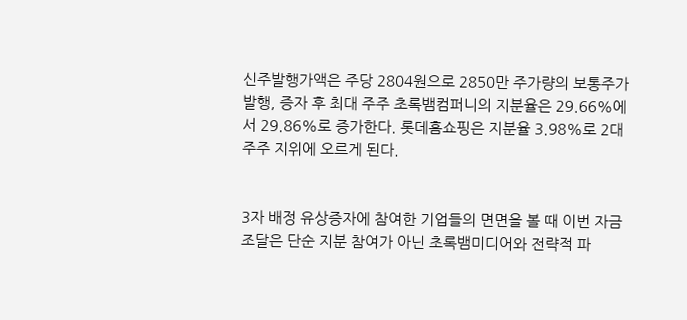신주발행가액은 주당 2804원으로 2850만 주가량의 보통주가 발행, 증자 후 최대 주주 초록뱀컴퍼니의 지분율은 29.66%에서 29.86%로 증가한다. 롯데홈쇼핑은 지분율 3.98%로 2대 주주 지위에 오르게 된다.


3자 배정 유상증자에 참여한 기업들의 면면을 볼 때 이번 자금 조달은 단순 지분 참여가 아닌 초록뱀미디어와 전략적 파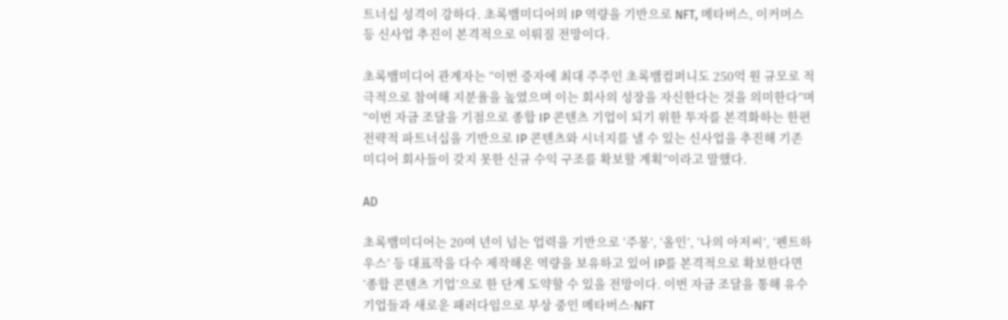트너십 성격이 강하다. 초록뱀미디어의 IP 역량을 기반으로 NFT, 메타버스, 이커머스 등 신사업 추진이 본격적으로 이뤄질 전망이다.

초록뱀미디어 관계자는 “이번 증자에 최대 주주인 초록뱀컴퍼니도 250억 원 규모로 적극적으로 참여해 지분율을 높였으며 이는 회사의 성장을 자신한다는 것을 의미한다”며 “이번 자금 조달을 기점으로 종합 IP 콘텐츠 기업이 되기 위한 투자를 본격화하는 한편 전략적 파트너십을 기반으로 IP 콘텐츠와 시너지를 낼 수 있는 신사업을 추진해 기존 미디어 회사들이 갖지 못한 신규 수익 구조를 확보할 계획”이라고 말했다.

AD

초록뱀미디어는 20여 년이 넘는 업력을 기반으로 ‘주몽’, ‘올인’, ‘나의 아저씨’, ‘펜트하우스’ 등 대표작을 다수 제작해온 역량을 보유하고 있어 IP를 본격적으로 확보한다면 ‘종합 콘텐츠 기업’으로 한 단계 도약할 수 있을 전망이다. 이번 자금 조달을 통해 유수 기업들과 새로운 패러다임으로 부상 중인 메타버스·NFT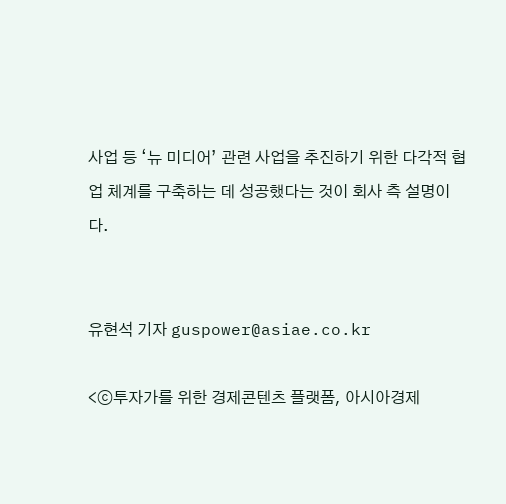사업 등 ‘뉴 미디어’ 관련 사업을 추진하기 위한 다각적 협업 체계를 구축하는 데 성공했다는 것이 회사 측 설명이다.


유현석 기자 guspower@asiae.co.kr

<ⓒ투자가를 위한 경제콘텐츠 플랫폼, 아시아경제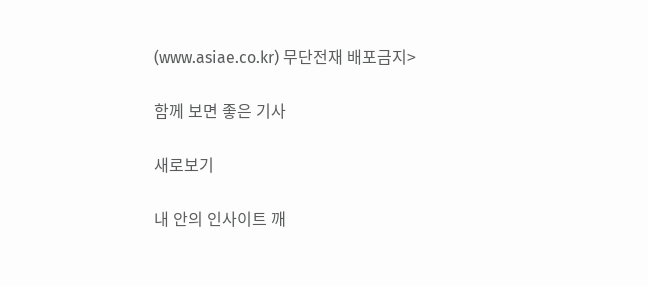(www.asiae.co.kr) 무단전재 배포금지>

함께 보면 좋은 기사

새로보기

내 안의 인사이트 깨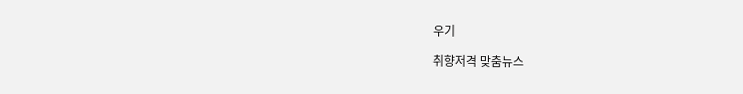우기

취향저격 맞춤뉴스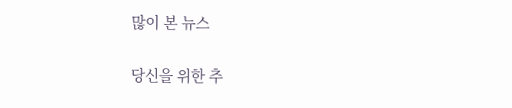많이 본 뉴스

당신을 위한 추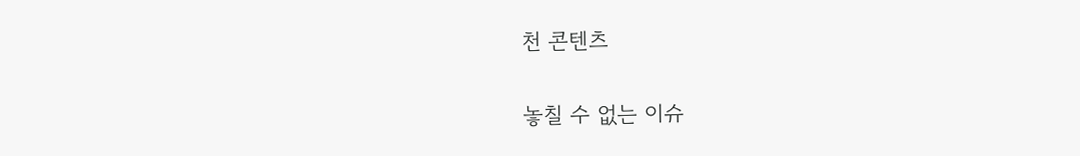천 콘텐츠

놓칠 수 없는 이슈